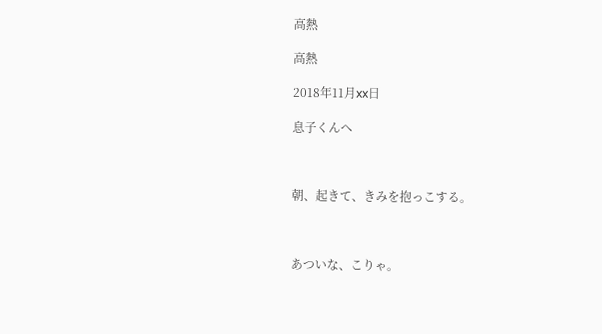高熱

高熱

2018年11月xx日

息子くんへ



朝、起きて、きみを抱っこする。



あついな、こりゃ。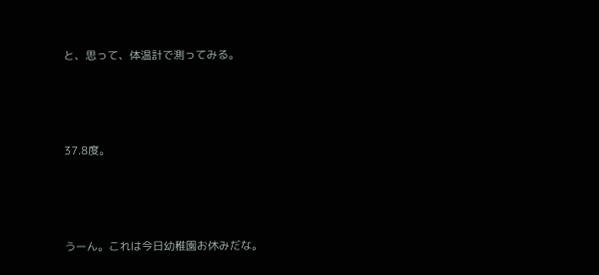と、思って、体温計で測ってみる。



37.8度。



うーん。これは今日幼稚園お休みだな。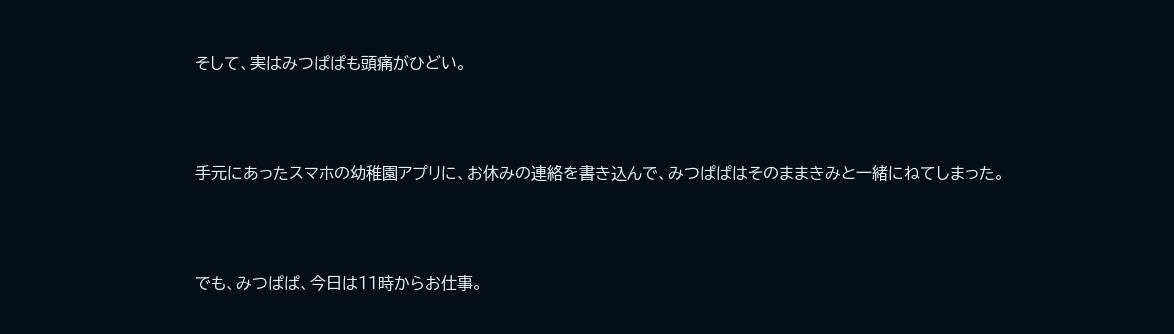そして、実はみつぱぱも頭痛がひどい。



手元にあったスマホの幼稚園アプリに、お休みの連絡を書き込んで、みつぱぱはそのままきみと一緒にねてしまった。



でも、みつぱぱ、今日は11時からお仕事。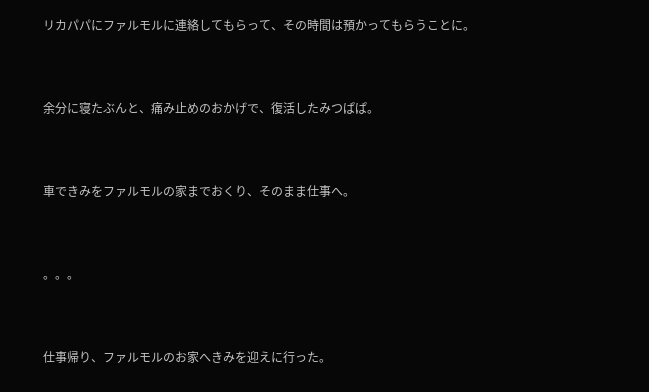リカパパにファルモルに連絡してもらって、その時間は預かってもらうことに。



余分に寝たぶんと、痛み止めのおかげで、復活したみつぱぱ。



車できみをファルモルの家までおくり、そのまま仕事へ。



。。。



仕事帰り、ファルモルのお家へきみを迎えに行った。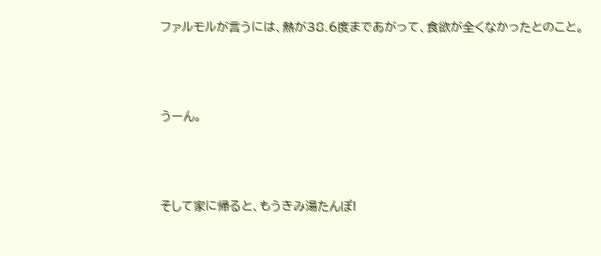ファルモルが言うには、熱が38.6度まであがって、食欲が全くなかったとのこと。



うーん。



そして家に帰ると、もうきみ湯たんぽ!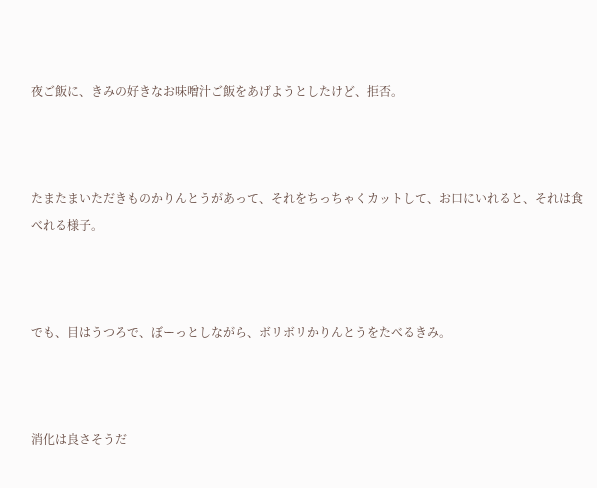夜ご飯に、きみの好きなお味噌汁ご飯をあげようとしたけど、拒否。



たまたまいただきものかりんとうがあって、それをちっちゃくカットして、お口にいれると、それは食べれる様子。



でも、目はうつろで、ぼーっとしながら、ボリボリかりんとうをたべるきみ。



消化は良さそうだ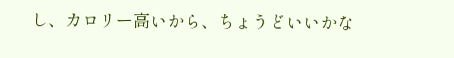し、カロリー高いから、ちょうどいいかな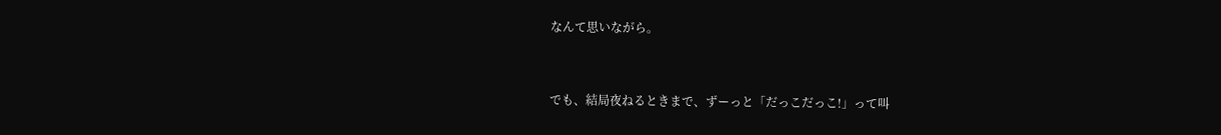なんて思いながら。



でも、結局夜ねるときまで、ずーっと「だっこだっこ!」って叫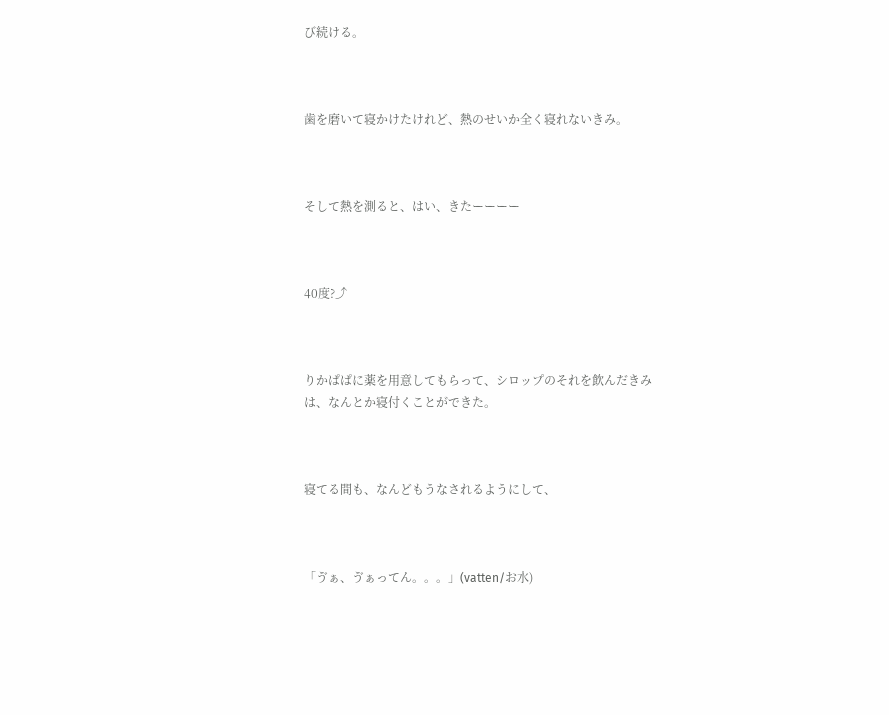び続ける。



歯を磨いて寝かけたけれど、熱のせいか全く寝れないきみ。



そして熱を測ると、はい、きたーーーー



40度?⤴



りかぱぱに薬を用意してもらって、シロップのそれを飲んだきみは、なんとか寝付くことができた。



寝てる間も、なんどもうなされるようにして、



「ゔぁ、ゔぁってん。。。」(vatten/お水)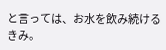と言っては、お水を飲み続けるきみ。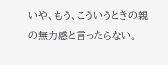いや、もう、こういうときの親の無力感と言ったらない。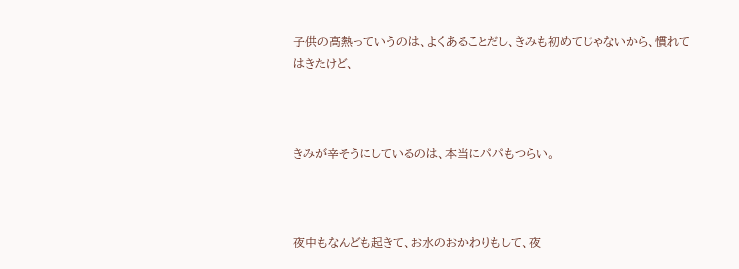子供の高熱っていうのは、よくあることだし、きみも初めてじゃないから、慣れてはきたけど、



きみが辛そうにしているのは、本当にパパもつらい。



夜中もなんども起きて、お水のおかわりもして、夜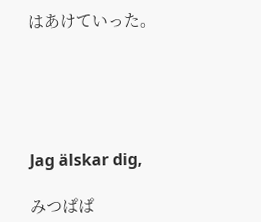はあけていった。





Jag älskar dig,

みつぱぱ